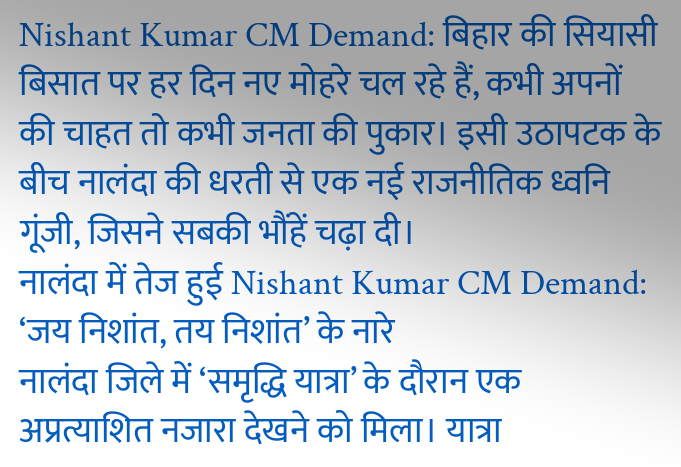Nishant Kumar CM Demand: बिहार की सियासी बिसात पर हर दिन नए मोहरे चल रहे हैं, कभी अपनों की चाहत तो कभी जनता की पुकार। इसी उठापटक के बीच नालंदा की धरती से एक नई राजनीतिक ध्वनि गूंजी, जिसने सबकी भौंहें चढ़ा दी।
नालंदा में तेज हुई Nishant Kumar CM Demand: ‘जय निशांत, तय निशांत’ के नारे
नालंदा जिले में ‘समृद्धि यात्रा’ के दौरान एक अप्रत्याशित नजारा देखने को मिला। यात्रा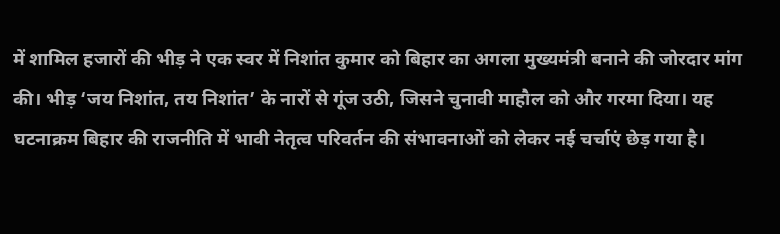में शामिल हजारों की भीड़ ने एक स्वर में निशांत कुमार को बिहार का अगला मुख्यमंत्री बनाने की जोरदार मांग की। भीड़ ‘जय निशांत, तय निशांत’ के नारों से गूंज उठी, जिसने चुनावी माहौल को और गरमा दिया। यह घटनाक्रम बिहार की राजनीति में भावी नेतृत्व परिवर्तन की संभावनाओं को लेकर नई चर्चाएं छेड़ गया है।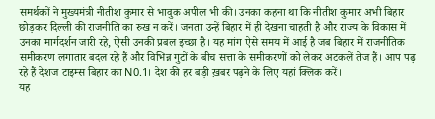समर्थकों ने मुख्यमंत्री नीतीश कुमार से भावुक अपील भी की। उनका कहना था कि नीतीश कुमार अभी बिहार छोड़कर दिल्ली की राजनीति का रुख न करें। जनता उन्हें बिहार में ही देखना चाहती है और राज्य के विकास में उनका मार्गदर्शन जारी रहे, ऐसी उनकी प्रबल इच्छा है। यह मांग ऐसे समय में आई है जब बिहार में राजनीतिक समीकरण लगातार बदल रहे हैं और विभिन्न गुटों के बीच सत्ता के समीकरणों को लेकर अटकलें तेज हैं। आप पढ़ रहे हैं देशज टाइम्स बिहार का N0.1। देश की हर बड़ी ख़बर पढ़ने के लिए यहां क्लिक करें।
यह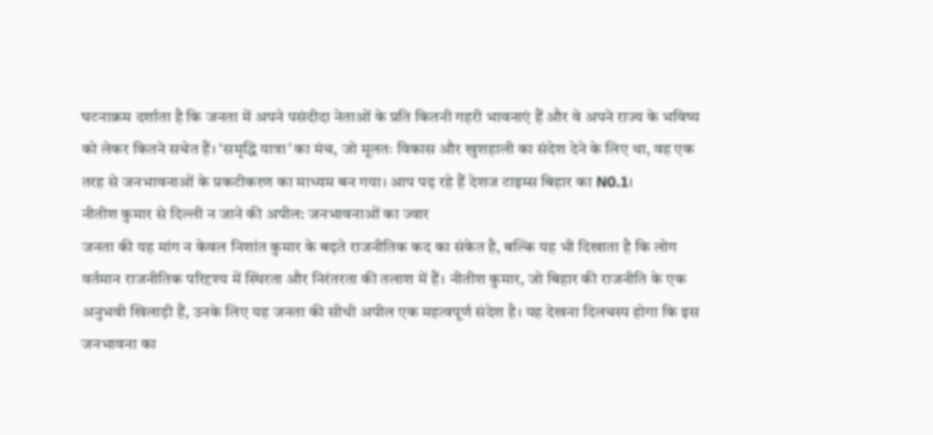घटनाक्रम दर्शाता है कि जनता में अपने पसंदीदा नेताओं के प्रति कितनी गहरी भावनाएं हैं और वे अपने राज्य के भविष्य को लेकर कितने सचेत हैं। ‘समृद्धि यात्रा’ का मंच, जो मूलतः विकास और खुशहाली का संदेश देने के लिए था, वह एक तरह से जनभावनाओं के प्रकटीकरण का माध्यम बन गया। आप पढ़ रहे हैं देशज टाइम्स बिहार का N0.1।
नीतीश कुमार से दिल्ली न जाने की अपील: जनभावनाओं का ज्वार
जनता की यह मांग न केवल निशांत कुमार के बढ़ते राजनीतिक कद का संकेत है, बल्कि यह भी दिखाता है कि लोग वर्तमान राजनीतिक परिदृश्य में स्थिरता और निरंतरता की तलाश में हैं। नीतीश कुमार, जो बिहार की राजनीति के एक अनुभवी खिलाड़ी हैं, उनके लिए यह जनता की सीधी अपील एक महत्वपूर्ण संदेश है। यह देखना दिलचस्प होगा कि इस जनभावना का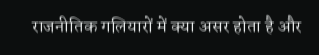राजनीतिक गलियारों में क्या असर होता है और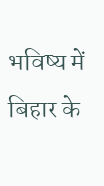भविष्य में बिहार के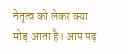नेतृत्व को लेकर क्या मोड़ आता है। आप पढ़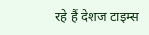रहे हैं देशज टाइम्स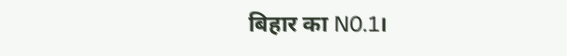बिहार का N0.1।